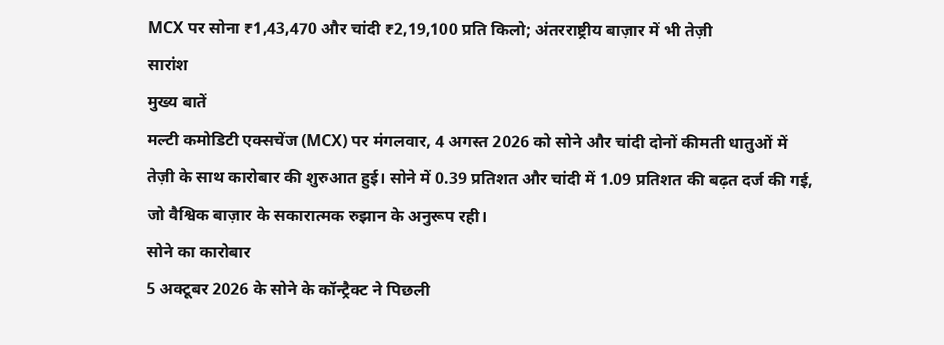MCX पर सोना ₹1,43,470 और चांदी ₹2,19,100 प्रति किलो; अंतरराष्ट्रीय बाज़ार में भी तेज़ी
सारांश
मुख्य बातें
मल्टी कमोडिटी एक्सचेंज (MCX) पर मंगलवार, 4 अगस्त 2026 को सोने और चांदी दोनों कीमती धातुओं में तेज़ी के साथ कारोबार की शुरुआत हुई। सोने में 0.39 प्रतिशत और चांदी में 1.09 प्रतिशत की बढ़त दर्ज की गई, जो वैश्विक बाज़ार के सकारात्मक रुझान के अनुरूप रही।
सोने का कारोबार
5 अक्टूबर 2026 के सोने के कॉन्ट्रैक्ट ने पिछली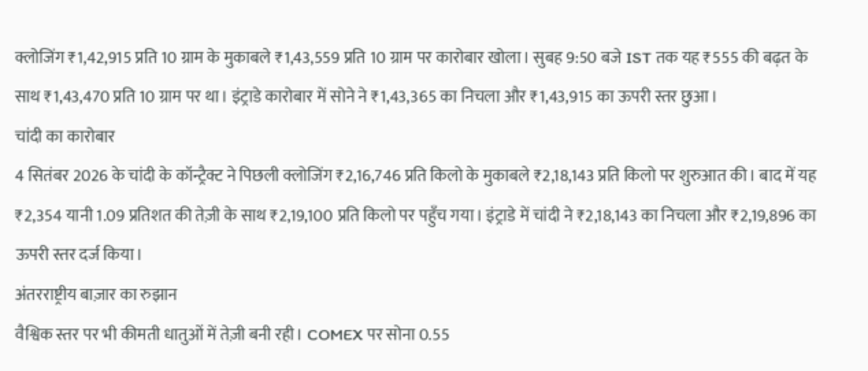क्लोजिंग ₹1,42,915 प्रति 10 ग्राम के मुकाबले ₹1,43,559 प्रति 10 ग्राम पर कारोबार खोला। सुबह 9:50 बजे IST तक यह ₹555 की बढ़त के साथ ₹1,43,470 प्रति 10 ग्राम पर था। इंट्राडे कारोबार में सोने ने ₹1,43,365 का निचला और ₹1,43,915 का ऊपरी स्तर छुआ।
चांदी का कारोबार
4 सितंबर 2026 के चांदी के कॉन्ट्रैक्ट ने पिछली क्लोजिंग ₹2,16,746 प्रति किलो के मुकाबले ₹2,18,143 प्रति किलो पर शुरुआत की। बाद में यह ₹2,354 यानी 1.09 प्रतिशत की तेज़ी के साथ ₹2,19,100 प्रति किलो पर पहुँच गया। इंट्राडे में चांदी ने ₹2,18,143 का निचला और ₹2,19,896 का ऊपरी स्तर दर्ज किया।
अंतरराष्ट्रीय बाज़ार का रुझान
वैश्विक स्तर पर भी कीमती धातुओं में तेज़ी बनी रही। COMEX पर सोना 0.55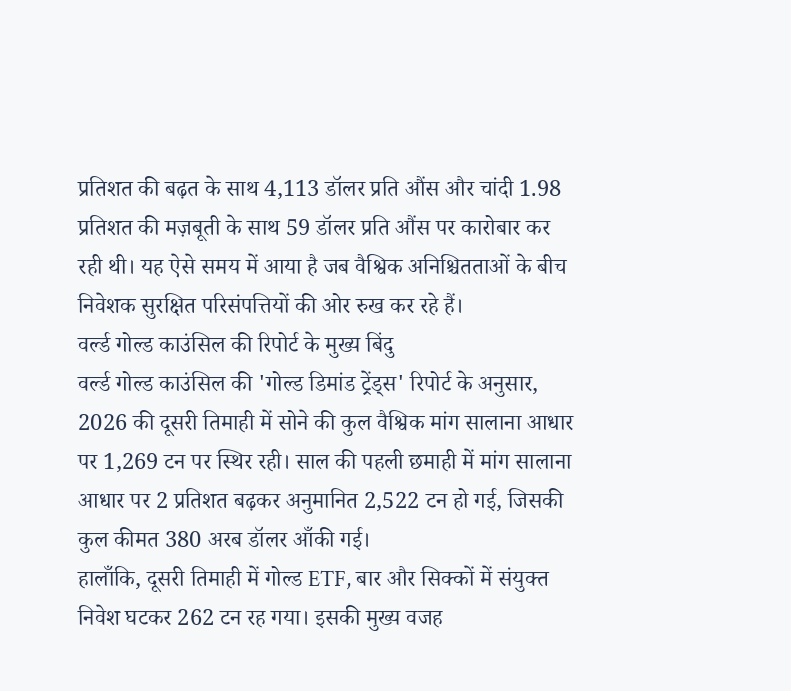प्रतिशत की बढ़त के साथ 4,113 डॉलर प्रति औंस और चांदी 1.98 प्रतिशत की मज़बूती के साथ 59 डॉलर प्रति औंस पर कारोबार कर रही थी। यह ऐसे समय में आया है जब वैश्विक अनिश्चितताओं के बीच निवेशक सुरक्षित परिसंपत्तियों की ओर रुख कर रहे हैं।
वर्ल्ड गोल्ड काउंसिल की रिपोर्ट के मुख्य बिंदु
वर्ल्ड गोल्ड काउंसिल की 'गोल्ड डिमांड ट्रेंड्स' रिपोर्ट के अनुसार, 2026 की दूसरी तिमाही में सोने की कुल वैश्विक मांग सालाना आधार पर 1,269 टन पर स्थिर रही। साल की पहली छमाही में मांग सालाना आधार पर 2 प्रतिशत बढ़कर अनुमानित 2,522 टन हो गई, जिसकी कुल कीमत 380 अरब डॉलर आँकी गई।
हालाँकि, दूसरी तिमाही में गोल्ड ETF, बार और सिक्कों में संयुक्त निवेश घटकर 262 टन रह गया। इसकी मुख्य वजह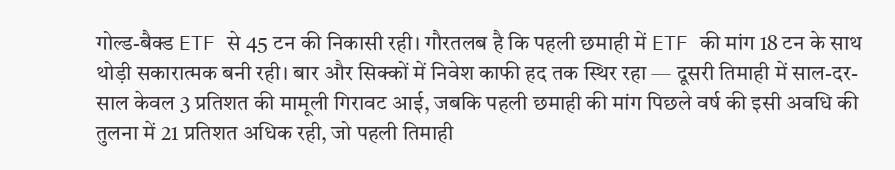गोल्ड-बैक्ड ETF से 45 टन की निकासी रही। गौरतलब है कि पहली छमाही में ETF की मांग 18 टन के साथ थोड़ी सकारात्मक बनी रही। बार और सिक्कों में निवेश काफी हद तक स्थिर रहा — दूसरी तिमाही में साल-दर-साल केवल 3 प्रतिशत की मामूली गिरावट आई, जबकि पहली छमाही की मांग पिछले वर्ष की इसी अवधि की तुलना में 21 प्रतिशत अधिक रही, जो पहली तिमाही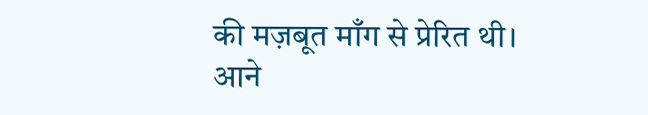की मज़बूत माँग से प्रेरित थी।
आने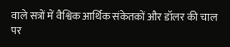वाले सत्रों में वैश्विक आर्थिक संकेतकों और डॉलर की चाल पर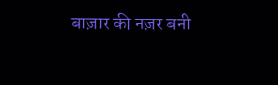बाज़ार की नज़र बनी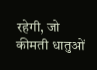रहेगी, जो कीमती धातुओं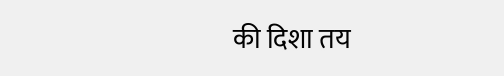की दिशा तय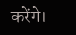करेंगे।